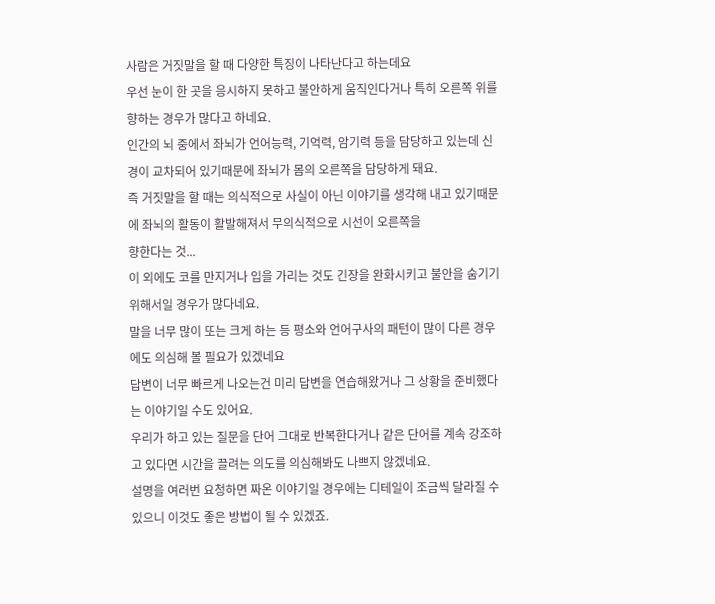사람은 거짓말을 할 때 다양한 특징이 나타난다고 하는데요
우선 눈이 한 곳을 응시하지 못하고 불안하게 움직인다거나 특히 오른쪽 위를 향하는 경우가 많다고 하네요.
인간의 뇌 중에서 좌뇌가 언어능력, 기억력, 암기력 등을 담당하고 있는데 신경이 교차되어 있기때문에 좌뇌가 몸의 오른쪽을 담당하게 돼요.
즉 거짓말을 할 때는 의식적으로 사실이 아닌 이야기를 생각해 내고 있기때문에 좌뇌의 활동이 활발해져서 무의식적으로 시선이 오른쪽을
향한다는 것...
이 외에도 코를 만지거나 입을 가리는 것도 긴장을 완화시키고 불안을 숨기기 위해서일 경우가 많다네요.
말을 너무 많이 또는 크게 하는 등 평소와 언어구사의 패턴이 많이 다른 경우에도 의심해 볼 필요가 있겠네요
답변이 너무 빠르게 나오는건 미리 답변을 연습해왔거나 그 상황을 준비했다는 이야기일 수도 있어요.
우리가 하고 있는 질문을 단어 그대로 반복한다거나 같은 단어를 계속 강조하고 있다면 시간을 끌려는 의도를 의심해봐도 나쁘지 않겠네요.
설명을 여러번 요청하면 짜온 이야기일 경우에는 디테일이 조금씩 달라질 수 있으니 이것도 좋은 방법이 될 수 있겠죠.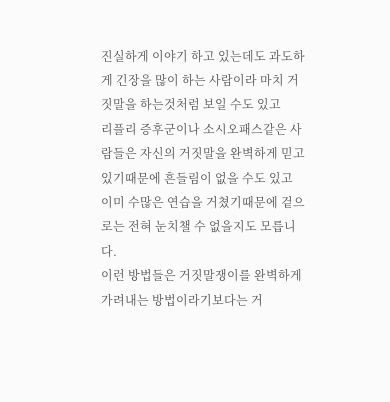진실하게 이야기 하고 있는데도 과도하게 긴장을 많이 하는 사람이라 마치 거짓말을 하는것처럼 보일 수도 있고
리플리 증후군이나 소시오패스같은 사람들은 자신의 거짓말을 완벽하게 믿고 있기때문에 흔들림이 없을 수도 있고
이미 수많은 연습을 거쳤기때문에 겉으로는 전혀 눈치챌 수 없을지도 모릅니다.
이런 방법들은 거짓말쟁이를 완벽하게 가려내는 방법이라기보다는 거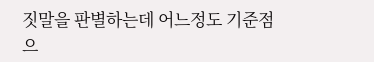짓말을 판별하는데 어느정도 기준점으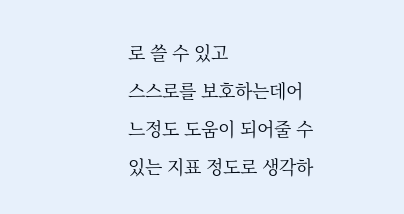로 쓸 수 있고
스스로를 보호하는데어느정도 도움이 되어줄 수 있는 지표 정도로 생각하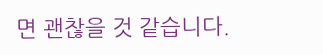면 괜찮을 것 같습니다.